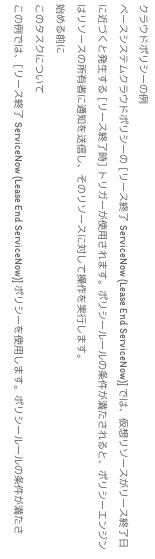クラウドポリシーの例
ベースシステムクラウドポリシーの [リース終了 ServiceNow (Lease End ServiceNow)] では、仮想リソースがリース終了日に近づくと発生する [リース終了時] トリガーが使用されます。ポリシールールの条件が満たされると、ポリシーエンジンはリソースの所有者に通知を送信し、そのリソースに対して操作を実行します。
始める前に
このタスクについて
この例では、[リース終了 ServiceNow (Lease End ServiceNow)] ポリシーを使用します。ポリシールールの条件が満たさ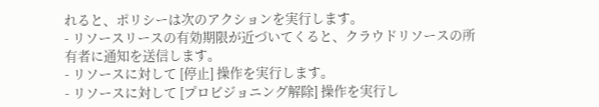れると、ポリシーは次のアクションを実行します。
- リソースリースの有効期限が近づいてくると、クラウドリソースの所有者に通知を送信します。
- リソースに対して [停止] 操作を実行します。
- リソースに対して [プロビジョニング解除] 操作を実行し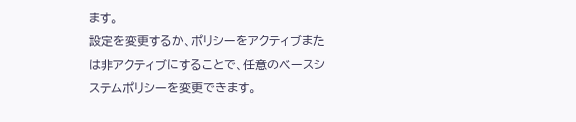ます。
設定を変更するか、ポリシーをアクティブまたは非アクティブにすることで、任意のベースシステムポリシーを変更できます。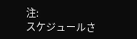注:
スケジュールさ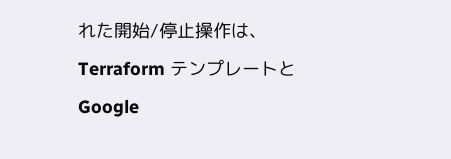れた開始/停止操作は、Terraform テンプレートと Google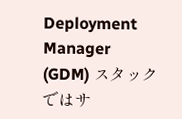Deployment Manager (GDM) スタックではサ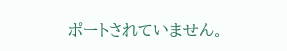ポートされていません。